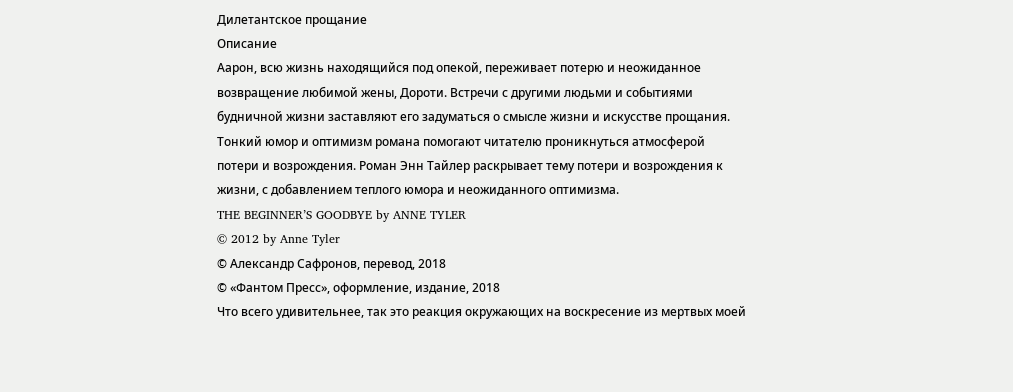Дилетантское прощание
Описание
Аарон, всю жизнь находящийся под опекой, переживает потерю и неожиданное возвращение любимой жены, Дороти. Встречи с другими людьми и событиями будничной жизни заставляют его задуматься о смысле жизни и искусстве прощания. Тонкий юмор и оптимизм романа помогают читателю проникнуться атмосферой потери и возрождения. Роман Энн Тайлер раскрывает тему потери и возрождения к жизни, с добавлением теплого юмора и неожиданного оптимизма.
THE BEGINNER’S GOODBYE by ANNE TYLER
© 2012 by Anne Tyler
© Александр Сафронов, перевод, 2018
© «Фантом Пресс», оформление, издание, 2018
Что всего удивительнее, так это реакция окружающих на воскресение из мертвых моей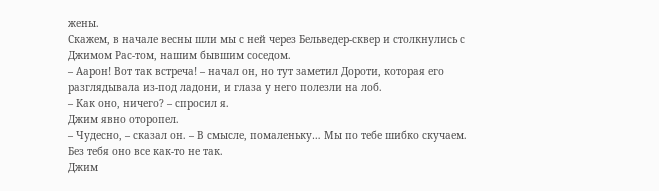жены.
Скажем, в начале весны шли мы с ней через Бельведер-сквер и столкнулись с Джимом Рас-том, нашим бывшим соседом.
– Аарон! Вот так встреча! – начал он, но тут заметил Дороти, которая его разглядывала из-под ладони, и глаза у него полезли на лоб.
– Как оно, ничего? – спросил я.
Джим явно оторопел.
– Чудесно, – сказал он. – В смысле, помаленьку… Мы по тебе шибко скучаем. Без тебя оно все как-то не так.
Джим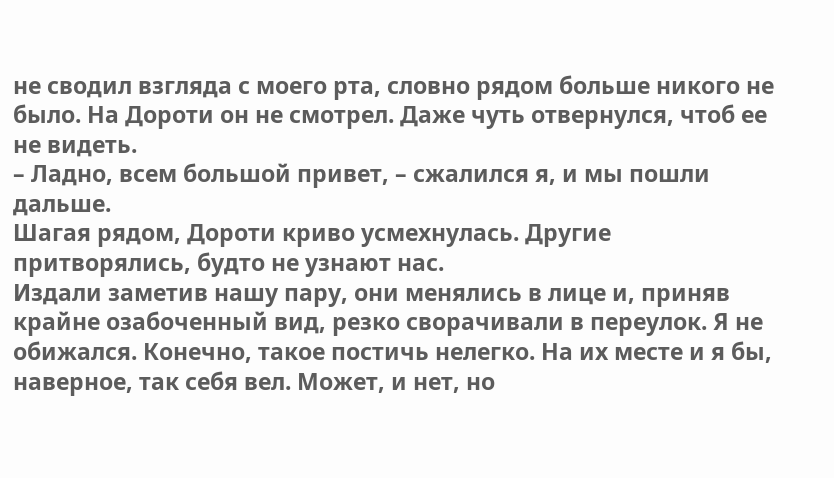не сводил взгляда с моего рта, словно рядом больше никого не было. На Дороти он не смотрел. Даже чуть отвернулся, чтоб ее не видеть.
– Ладно, всем большой привет, – сжалился я, и мы пошли дальше.
Шагая рядом, Дороти криво усмехнулась. Другие притворялись, будто не узнают нас.
Издали заметив нашу пару, они менялись в лице и, приняв крайне озабоченный вид, резко сворачивали в переулок. Я не обижался. Конечно, такое постичь нелегко. На их месте и я бы, наверное, так себя вел. Может, и нет, но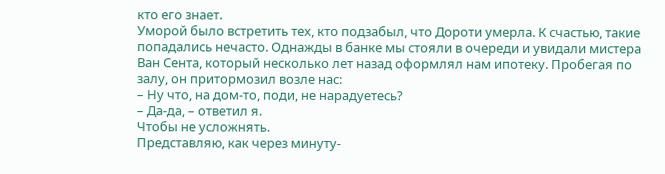кто его знает.
Уморой было встретить тех, кто подзабыл, что Дороти умерла. К счастью, такие попадались нечасто. Однажды в банке мы стояли в очереди и увидали мистера Ван Сента, который несколько лет назад оформлял нам ипотеку. Пробегая по залу, он притормозил возле нас:
– Ну что, на дом-то, поди, не нарадуетесь?
– Да-да, – ответил я.
Чтобы не усложнять.
Представляю, как через минуту-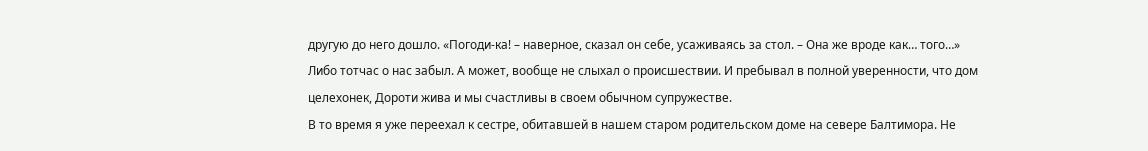другую до него дошло. «Погоди-ка! – наверное, сказал он себе, усаживаясь за стол. – Она же вроде как… того…»
Либо тотчас о нас забыл. А может, вообще не слыхал о происшествии. И пребывал в полной уверенности, что дом целехонек, Дороти жива и мы счастливы в своем обычном супружестве.
В то время я уже переехал к сестре, обитавшей в нашем старом родительском доме на севере Балтимора. Не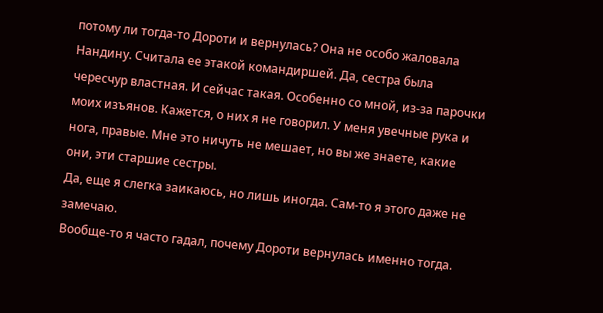потому ли тогда-то Дороти и вернулась? Она не особо жаловала Нандину. Считала ее этакой командиршей. Да, сестра была чересчур властная. И сейчас такая. Особенно со мной, из-за парочки моих изъянов. Кажется, о них я не говорил. У меня увечные рука и нога, правые. Мне это ничуть не мешает, но вы же знаете, какие они, эти старшие сестры.
Да, еще я слегка заикаюсь, но лишь иногда. Сам-то я этого даже не замечаю.
Вообще-то я часто гадал, почему Дороти вернулась именно тогда.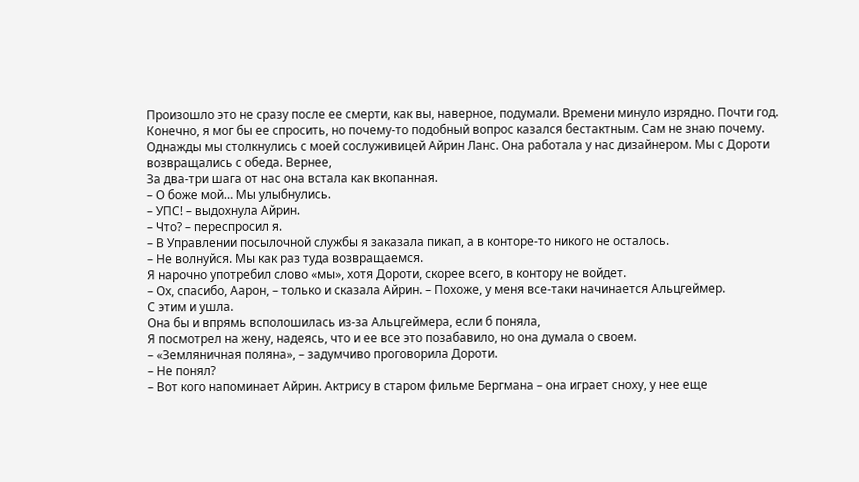Произошло это не сразу после ее смерти, как вы, наверное, подумали. Времени минуло изрядно. Почти год. Конечно, я мог бы ее спросить, но почему-то подобный вопрос казался бестактным. Сам не знаю почему.
Однажды мы столкнулись с моей сослуживицей Айрин Ланс. Она работала у нас дизайнером. Мы с Дороти возвращались с обеда. Вернее,
За два-три шага от нас она встала как вкопанная.
– О боже мой… Мы улыбнулись.
– УПС! – выдохнула Айрин.
– Что? – переспросил я.
– В Управлении посылочной службы я заказала пикап, а в конторе-то никого не осталось.
– Не волнуйся. Мы как раз туда возвращаемся.
Я нарочно употребил слово «мы», хотя Дороти, скорее всего, в контору не войдет.
– Ох, спасибо, Аарон, – только и сказала Айрин. – Похоже, у меня все-таки начинается Альцгеймер.
С этим и ушла.
Она бы и впрямь всполошилась из-за Альцгеймера, если б поняла,
Я посмотрел на жену, надеясь, что и ее все это позабавило, но она думала о своем.
– «Земляничная поляна», – задумчиво проговорила Дороти.
– Не понял?
– Вот кого напоминает Айрин. Актрису в старом фильме Бергмана – она играет сноху, у нее еще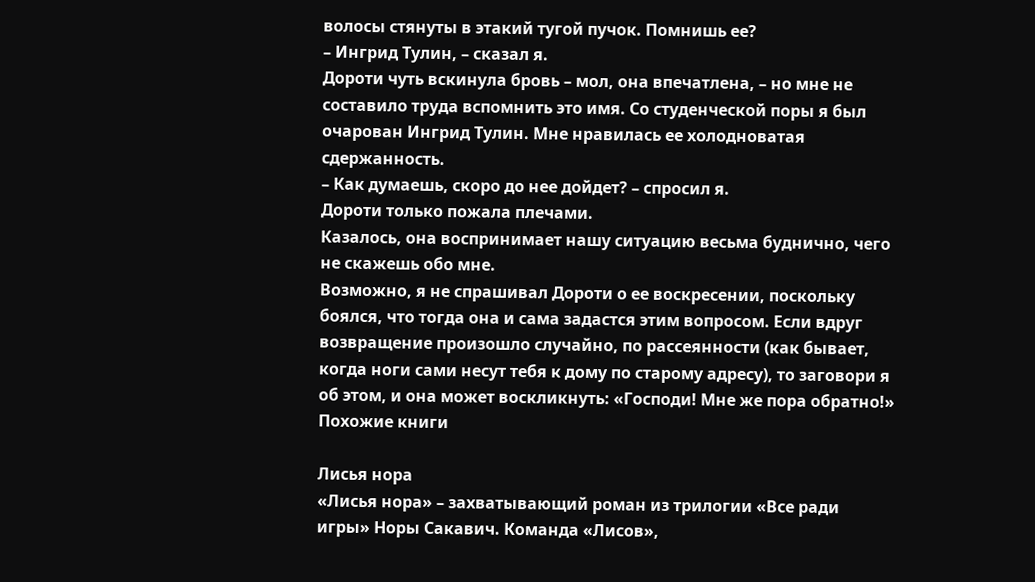волосы стянуты в этакий тугой пучок. Помнишь ее?
– Ингрид Тулин, – сказал я.
Дороти чуть вскинула бровь – мол, она впечатлена, – но мне не составило труда вспомнить это имя. Со студенческой поры я был очарован Ингрид Тулин. Мне нравилась ее холодноватая сдержанность.
– Как думаешь, скоро до нее дойдет? – спросил я.
Дороти только пожала плечами.
Казалось, она воспринимает нашу ситуацию весьма буднично, чего не скажешь обо мне.
Возможно, я не спрашивал Дороти о ее воскресении, поскольку боялся, что тогда она и сама задастся этим вопросом. Если вдруг возвращение произошло случайно, по рассеянности (как бывает, когда ноги сами несут тебя к дому по старому адресу), то заговори я об этом, и она может воскликнуть: «Господи! Мне же пора обратно!»
Похожие книги

Лисья нора
«Лисья нора» – захватывающий роман из трилогии «Все ради игры» Норы Сакавич. Команда «Лисов»,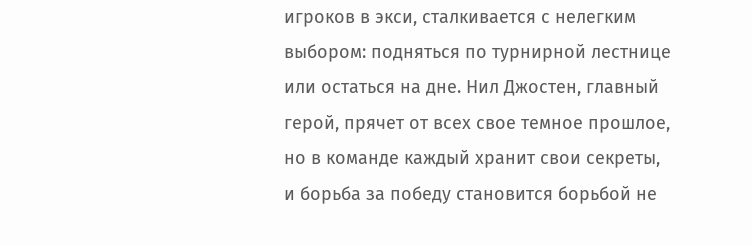игроков в экси, сталкивается с нелегким выбором: подняться по турнирной лестнице или остаться на дне. Нил Джостен, главный герой, прячет от всех свое темное прошлое, но в команде каждый хранит свои секреты, и борьба за победу становится борьбой не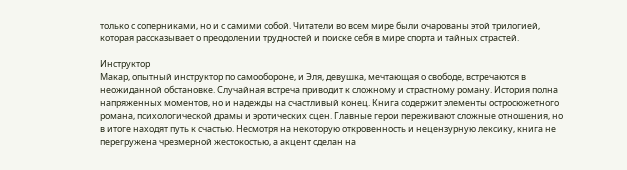только с соперниками, но и с самими собой. Читатели во всем мире были очарованы этой трилогией, которая рассказывает о преодолении трудностей и поиске себя в мире спорта и тайных страстей.

Инструктор
Макар, опытный инструктор по самообороне, и Эля, девушка, мечтающая о свободе, встречаются в неожиданной обстановке. Случайная встреча приводит к сложному и страстному роману. История полна напряженных моментов, но и надежды на счастливый конец. Книга содержит элементы остросюжетного романа, психологической драмы и эротических сцен. Главные герои переживают сложные отношения, но в итоге находят путь к счастью. Несмотря на некоторую откровенность и нецензурную лексику, книга не перегружена чрезмерной жестокостью, а акцент сделан на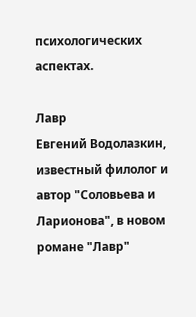психологических аспектах.

Лавр
Евгений Водолазкин, известный филолог и автор "Соловьева и Ларионова", в новом романе "Лавр"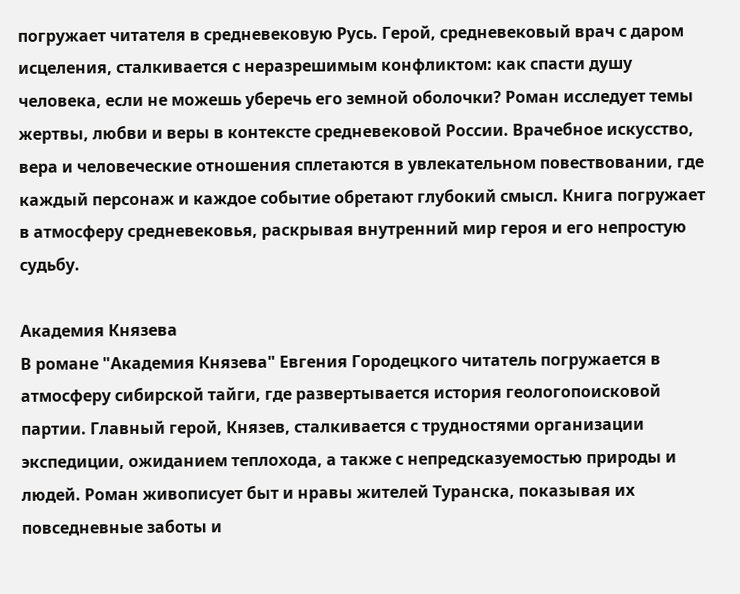погружает читателя в средневековую Русь. Герой, средневековый врач с даром исцеления, сталкивается с неразрешимым конфликтом: как спасти душу человека, если не можешь уберечь его земной оболочки? Роман исследует темы жертвы, любви и веры в контексте средневековой России. Врачебное искусство, вера и человеческие отношения сплетаются в увлекательном повествовании, где каждый персонаж и каждое событие обретают глубокий смысл. Книга погружает в атмосферу средневековья, раскрывая внутренний мир героя и его непростую судьбу.

Академия Князева
В романе "Академия Князева" Евгения Городецкого читатель погружается в атмосферу сибирской тайги, где развертывается история геологопоисковой партии. Главный герой, Князев, сталкивается с трудностями организации экспедиции, ожиданием теплохода, а также с непредсказуемостью природы и людей. Роман живописует быт и нравы жителей Туранска, показывая их повседневные заботы и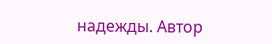надежды. Автор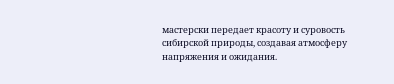мастерски передает красоту и суровость сибирской природы, создавая атмосферу напряжения и ожидания.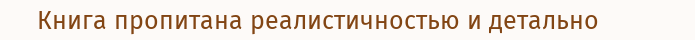Книга пропитана реалистичностью и детально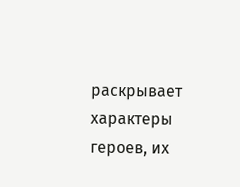раскрывает характеры героев, их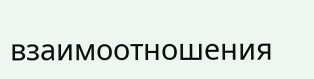взаимоотношения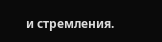и стремления.